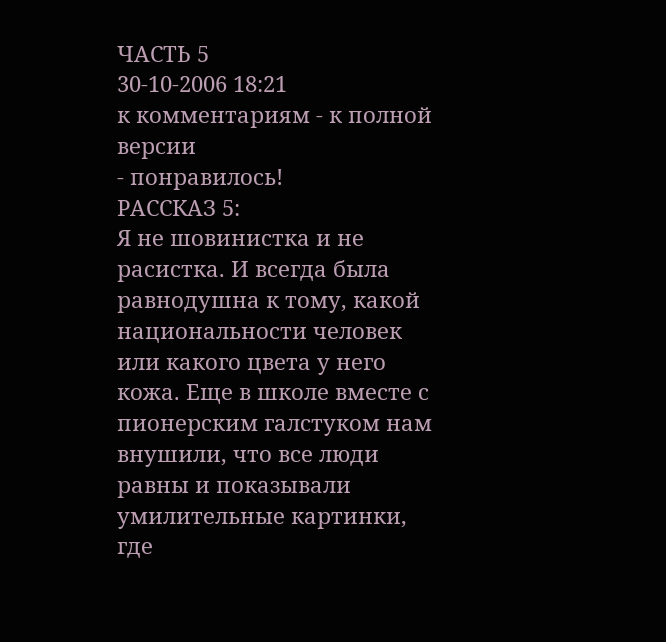ЧАСТЬ 5
30-10-2006 18:21
к комментариям - к полной версии
- понравилось!
РАССКАЗ 5:
Я не шовинистка и не расистка. И всегда была равнодушна к тому, какой национальности человек или какого цвета у него кожа. Еще в школе вместе с пионерским галстуком нам внушили, что все люди равны и показывали умилительные картинки, где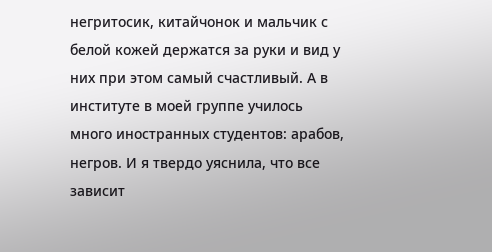негритосик, китайчонок и мальчик с белой кожей держатся за руки и вид у них при этом самый счастливый. А в институте в моей группе училось много иностранных студентов: арабов, негров. И я твердо уяснила, что все зависит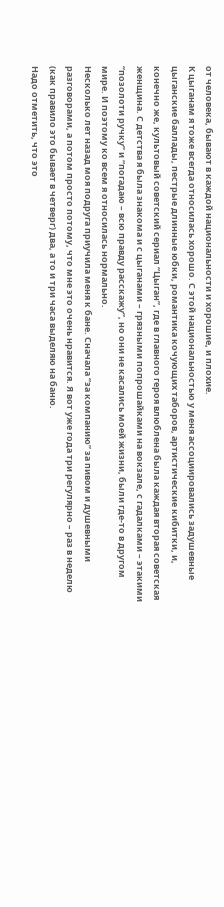от человека, бывают в каждой национальности и хорошие, и плохие.
К цыганам я тоже всегда относилась хорошо. С этой национальностью у меня ассоциировались задушевные цыганские баллады, пестрые длинные юбки, романтика кочующих таборов, артистические кибитки, и, конечно же, культовый советский сериал “Цыган”, где в главного героя влюблена была каждая вторая советская женщина. С детства я была знакома и с цыганами – грязными попрошайками на вокзале, с гадалками – этакими “позолоти ручку” и “погадаю – всю правду расскажу”, но они не касались моей жизни, были где-то в другом мире. И поэтому ко всем я относилась нормально.
Несколько лет назад моя подруга приучила меня к бане. Сначала “за компанию” за пивом и душевными разговорами, а потом просто потому, что мне это очень нравится. Я вот уже года три регулярно – раз в неделю (как правило это бывает в четверг) два, а то и три часа выделяю на баню.
Надо отметить, что это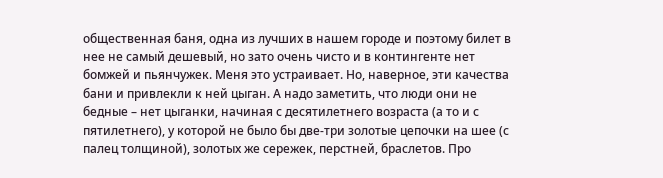общественная баня, одна из лучших в нашем городе и поэтому билет в нее не самый дешевый, но зато очень чисто и в контингенте нет бомжей и пьянчужек. Меня это устраивает. Но, наверное, эти качества бани и привлекли к ней цыган. А надо заметить, что люди они не бедные – нет цыганки, начиная с десятилетнего возраста (а то и с пятилетнего), у которой не было бы две-три золотые цепочки на шее (с палец толщиной), золотых же сережек, перстней, браслетов. Про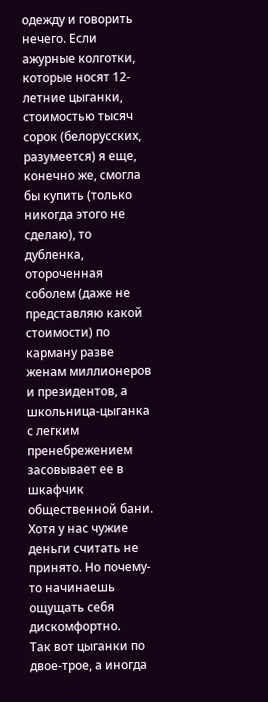одежду и говорить нечего. Если ажурные колготки, которые носят 12-летние цыганки, стоимостью тысяч сорок (белорусских, разумеется) я еще, конечно же, смогла бы купить (только никогда этого не сделаю), то дубленка, отороченная соболем (даже не представляю какой стоимости) по карману разве женам миллионеров и президентов, а школьница-цыганка с легким пренебрежением засовывает ее в шкафчик общественной бани. Хотя у нас чужие деньги считать не принято. Но почему-то начинаешь ощущать себя дискомфортно.
Так вот цыганки по двое-трое, а иногда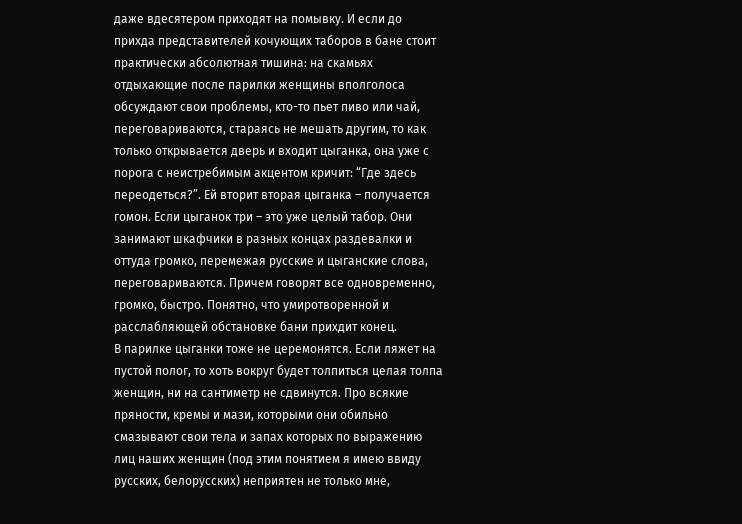даже вдесятером приходят на помывку. И если до прихда представителей кочующих таборов в бане стоит практически абсолютная тишина: на скамьях отдыхающие после парилки женщины вполголоса обсуждают свои проблемы, кто-то пьет пиво или чай, переговариваются, стараясь не мешать другим, то как только открывается дверь и входит цыганка, она уже с порога с неистребимым акцентом кричит: “Где здесь переодеться?”. Ей вторит вторая цыганка – получается гомон. Если цыганок три – это уже целый табор. Они занимают шкафчики в разных концах раздевалки и оттуда громко, перемежая русские и цыганские слова, переговариваются. Причем говорят все одновременно, громко, быстро. Понятно, что умиротворенной и расслабляющей обстановке бани прихдит конец.
В парилке цыганки тоже не церемонятся. Если ляжет на пустой полог, то хоть вокруг будет толпиться целая толпа женщин, ни на сантиметр не сдвинутся. Про всякие пряности, кремы и мази, которыми они обильно смазывают свои тела и запах которых по выражению лиц наших женщин (под этим понятием я имею ввиду русских, белорусских) неприятен не только мне,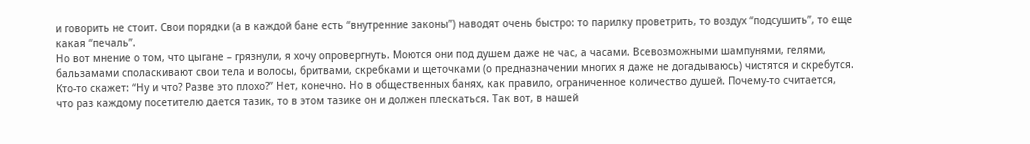и говорить не стоит. Свои порядки (а в каждой бане есть “внутренние законы”) наводят очень быстро: то парилку проветрить, то воздух “подсушить”, то еще какая “печаль”.
Но вот мнение о том, что цыгане – грязнули, я хочу опровергнуть. Моются они под душем даже не час, а часами. Всевозможными шампунями, гелями, бальзамами споласкивают свои тела и волосы, бритвами, скребками и щеточками (о предназначении многих я даже не догадываюсь) чистятся и скребутся.
Кто-то скажет: “Ну и что? Разве это плохо?” Нет, конечно. Но в общественных банях, как правило, ограниченное количество душей. Почему-то считается, что раз каждому посетителю дается тазик, то в этом тазике он и должен плескаться. Так вот, в нашей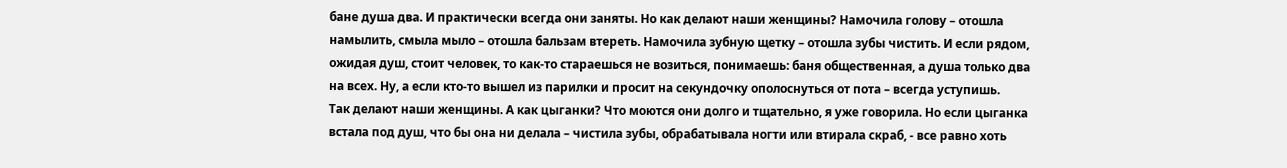бане душа два. И практически всегда они заняты. Но как делают наши женщины? Намочила голову – отошла намылить, смыла мыло – отошла бальзам втереть. Намочила зубную щетку – отошла зубы чистить. И если рядом, ожидая душ, стоит человек, то как-то стараешься не возиться, понимаешь: баня общественная, а душа только два на всех. Ну, а если кто-то вышел из парилки и просит на секундочку ополоснуться от пота – всегда уступишь.
Так делают наши женщины. А как цыганки? Что моются они долго и тщательно, я уже говорила. Но если цыганка встала под душ, что бы она ни делала – чистила зубы, обрабатывала ногти или втирала скраб, - все равно хоть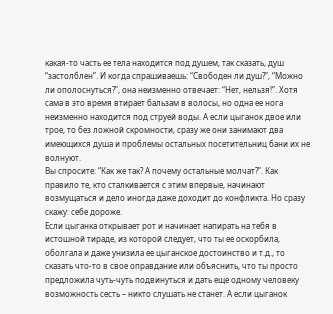какая-то часть ее тела находится под душем, так сказать, душ “застолблен”. И когда спрашиваешь: “Свободен ли душ?”, “Можно ли ополоснуться?”, она неизменно отвечает: “Нет, нельзя!”. Хотя сама в это время втирает бальзам в волосы, но одна ее нога неизменно находится под струей воды. А если цыганок двое или трое, то без ложной скромности, сразу же они занимают два имеющихся душа и проблемы остальных посетительниц бани их не волнуют.
Вы спросите: “Как же так? А почему остальные молчат?”. Как правило те, кто сталкивается с этим впервые, начинают возмущаться и дело иногда даже доходит до конфликта. Но сразу скажу: себе дороже.
Если цыганка открывает рот и начинает напирать на тебя в истошной тираде, из которой следует, что ты ее оскорбила, оболгала и даже унизила ее цыганское достоинство и т.д., то сказать что-то в свое оправдание или объяснить, что ты просто предложила чуть-чуть подвинуться и дать еще одному человеку возможность сесть – никто слушать не станет. А если цыганок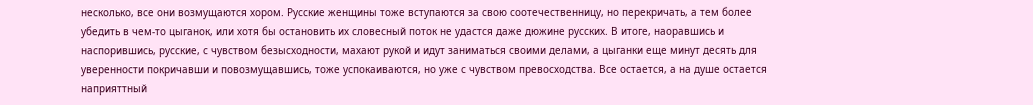несколько, все они возмущаются хором. Русские женщины тоже вступаются за свою соотечественницу, но перекричать, а тем более убедить в чем-то цыганок, или хотя бы остановить их словесный поток не удастся даже дюжине русских. В итоге, наоравшись и наспорившись, русские, с чувством безысходности, махают рукой и идут заниматься своими делами, а цыганки еще минут десять для уверенности покричавши и повозмущавшись, тоже успокаиваются, но уже с чувством превосходства. Все остается, а на душе остается наприяттный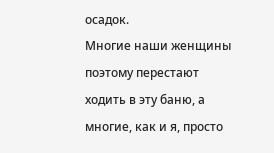осадок.
Многие наши женщины поэтому перестают ходить в эту баню, а многие, как и я, просто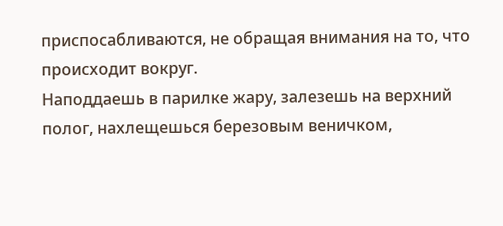приспосабливаются, не обращая внимания на то, что происходит вокруг.
Наподдаешь в парилке жару, залезешь на верхний полог, нахлещешься березовым веничком,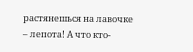растянешься на лавочке – лепота! А что кто-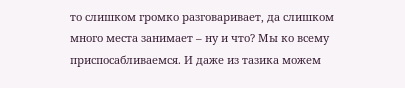то слишком громко разговаривает, да слишком много места занимает – ну и что? Мы ко всему приспосабливаемся. И даже из тазика можем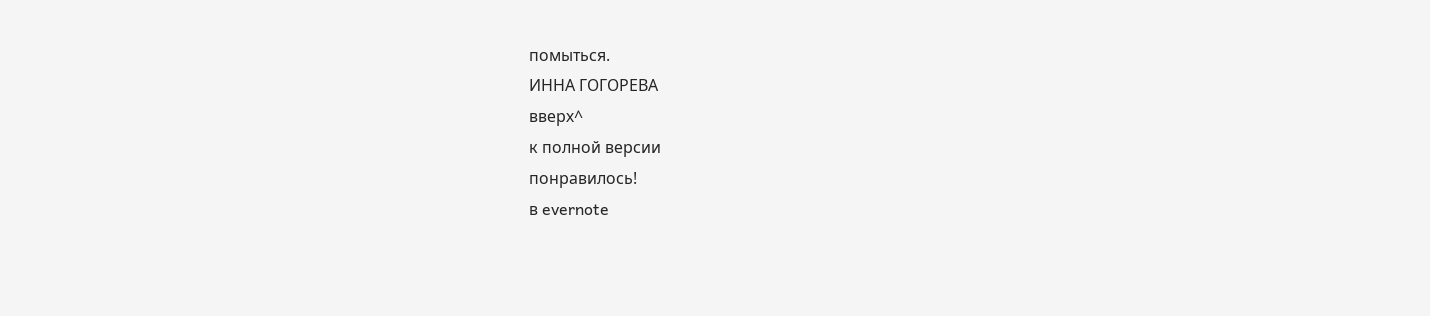помыться.
ИННА ГОГОРЕВА
вверх^
к полной версии
понравилось!
в evernote